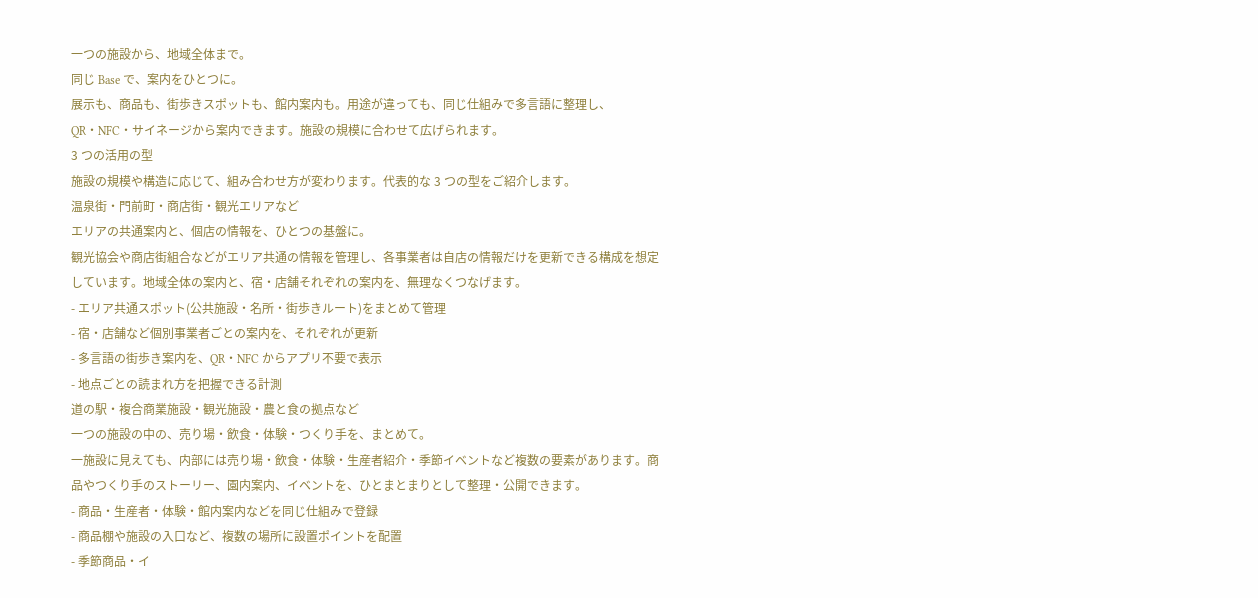一つの施設から、地域全体まで。
同じ Base で、案内をひとつに。
展示も、商品も、街歩きスポットも、館内案内も。用途が違っても、同じ仕組みで多言語に整理し、QR・NFC・サイネージから案内できます。施設の規模に合わせて広げられます。
3 つの活用の型
施設の規模や構造に応じて、組み合わせ方が変わります。代表的な 3 つの型をご紹介します。
温泉街・門前町・商店街・観光エリアなど
エリアの共通案内と、個店の情報を、ひとつの基盤に。
観光協会や商店街組合などがエリア共通の情報を管理し、各事業者は自店の情報だけを更新できる構成を想定しています。地域全体の案内と、宿・店舗それぞれの案内を、無理なくつなげます。
- エリア共通スポット(公共施設・名所・街歩きルート)をまとめて管理
- 宿・店舗など個別事業者ごとの案内を、それぞれが更新
- 多言語の街歩き案内を、QR・NFC からアプリ不要で表示
- 地点ごとの読まれ方を把握できる計測
道の駅・複合商業施設・観光施設・農と食の拠点など
一つの施設の中の、売り場・飲食・体験・つくり手を、まとめて。
一施設に見えても、内部には売り場・飲食・体験・生産者紹介・季節イベントなど複数の要素があります。商品やつくり手のストーリー、園内案内、イベントを、ひとまとまりとして整理・公開できます。
- 商品・生産者・体験・館内案内などを同じ仕組みで登録
- 商品棚や施設の入口など、複数の場所に設置ポイントを配置
- 季節商品・イ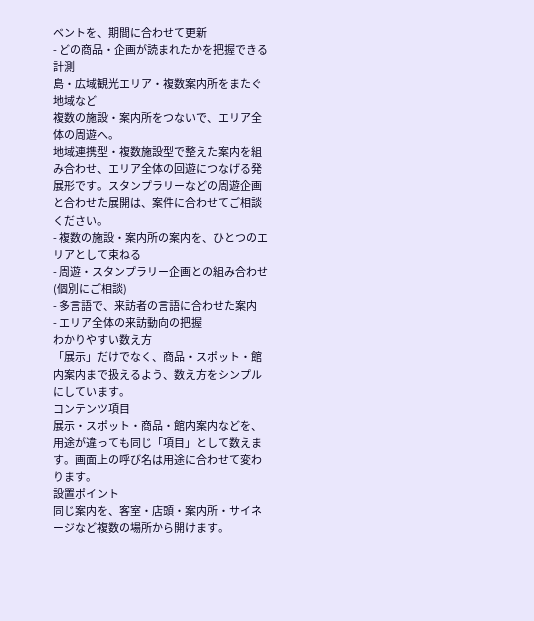ベントを、期間に合わせて更新
- どの商品・企画が読まれたかを把握できる計測
島・広域観光エリア・複数案内所をまたぐ地域など
複数の施設・案内所をつないで、エリア全体の周遊へ。
地域連携型・複数施設型で整えた案内を組み合わせ、エリア全体の回遊につなげる発展形です。スタンプラリーなどの周遊企画と合わせた展開は、案件に合わせてご相談ください。
- 複数の施設・案内所の案内を、ひとつのエリアとして束ねる
- 周遊・スタンプラリー企画との組み合わせ(個別にご相談)
- 多言語で、来訪者の言語に合わせた案内
- エリア全体の来訪動向の把握
わかりやすい数え方
「展示」だけでなく、商品・スポット・館内案内まで扱えるよう、数え方をシンプルにしています。
コンテンツ項目
展示・スポット・商品・館内案内などを、用途が違っても同じ「項目」として数えます。画面上の呼び名は用途に合わせて変わります。
設置ポイント
同じ案内を、客室・店頭・案内所・サイネージなど複数の場所から開けます。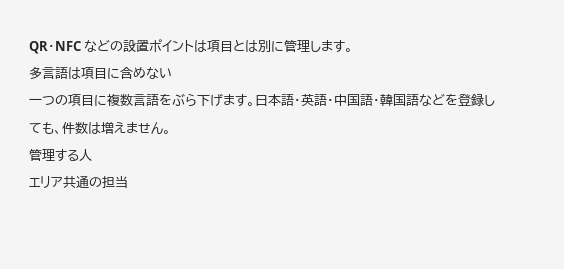QR・NFC などの設置ポイントは項目とは別に管理します。
多言語は項目に含めない
一つの項目に複数言語をぶら下げます。日本語・英語・中国語・韓国語などを登録しても、件数は増えません。
管理する人
エリア共通の担当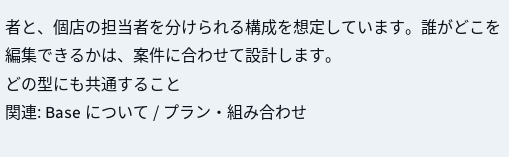者と、個店の担当者を分けられる構成を想定しています。誰がどこを編集できるかは、案件に合わせて設計します。
どの型にも共通すること
関連: Base について / プラン・組み合わせ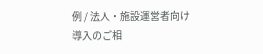例 / 法人・施設運営者向け
導入のご相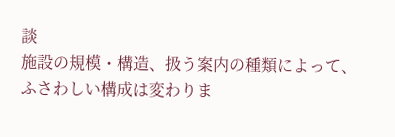談
施設の規模・構造、扱う案内の種類によって、ふさわしい構成は変わりま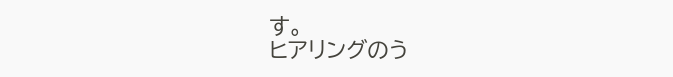す。
ヒアリングのう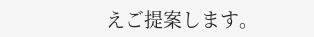えご提案します。